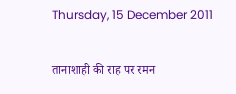Thursday, 15 December 2011

तानाशाही की राह पर रमन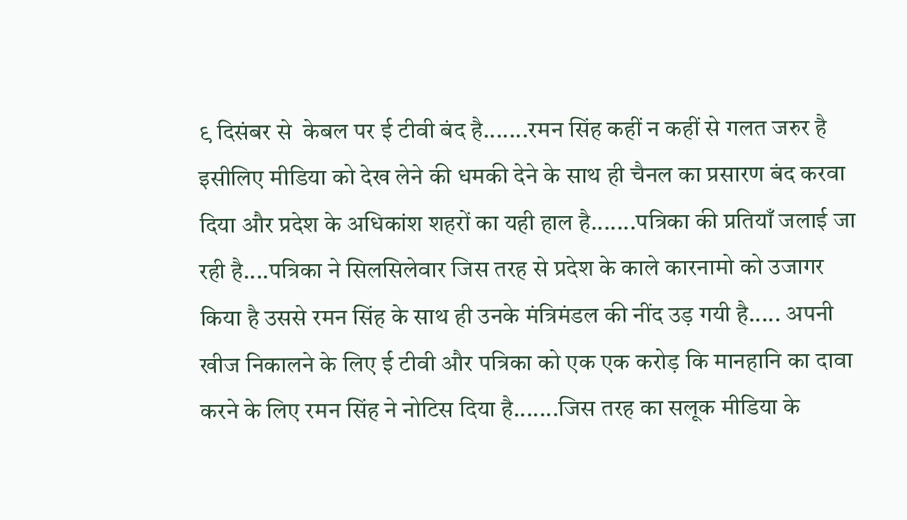९ दिसंबर से  केबल पर ई टीवी बंद है.......रमन सिंह कहीं न कहीं से गलत जरुर है इसीलिए मीडिया को देख लेने की धमकी देने के साथ ही चैनल का प्रसारण बंद करवा दिया और प्रदेश के अधिकांश शहरों का यही हाल है.......पत्रिका की प्रतियाँ जलाई जा रही है....पत्रिका ने सिलसिलेवार जिस तरह से प्रदेश के काले कारनामो को उजागर किया है उससे रमन सिंह के साथ ही उनके मंत्रिमंडल की नींद उड़ गयी है..... अपनी खीज निकालने के लिए ई टीवी और पत्रिका को एक एक करोड़ कि मानहानि का दावा करने के लिए रमन सिंह ने नोटिस दिया है.......जिस तरह का सलूक मीडिया के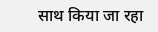साथ किया जा रहा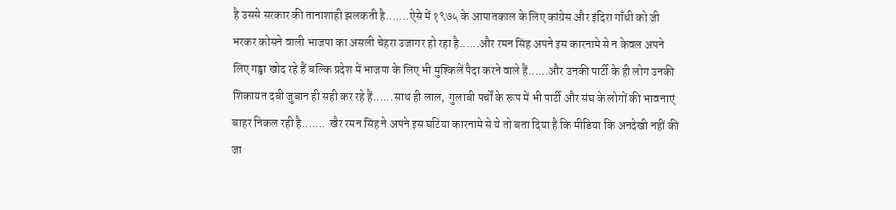है उससे सरकार की तानाशाही झलकती है.......ऐसे में १९७५ के आपातकाल के लिए कांग्रेस और इंदिरा गाँधी को जी भरकर कोसने वाली भाजपा का असली चेहरा उजागर हो रहा है......और रमन सिंह अपने इस कारनामे से न केवल अपने लिए गड्ढा खोद रहे हैं बल्कि प्रदेश में भाजपा के लिए भी मुश्किलें पैदा करने वाले हैं......और उनकी पार्टी के ही लोग उनकी शिकायत दबी जुबान ही सही कर रहे हैं......साथ ही लाल,  गुलाबी पर्चों के रूप में भी पार्टी और संघ के लोगों की भावनाएं बाहर निकल रही है.......  खैर रमन सिंह ने अपने इस घटिया कारनामे से ये तो बता दिया है कि मीडिया कि अनदेखी नहीं की जा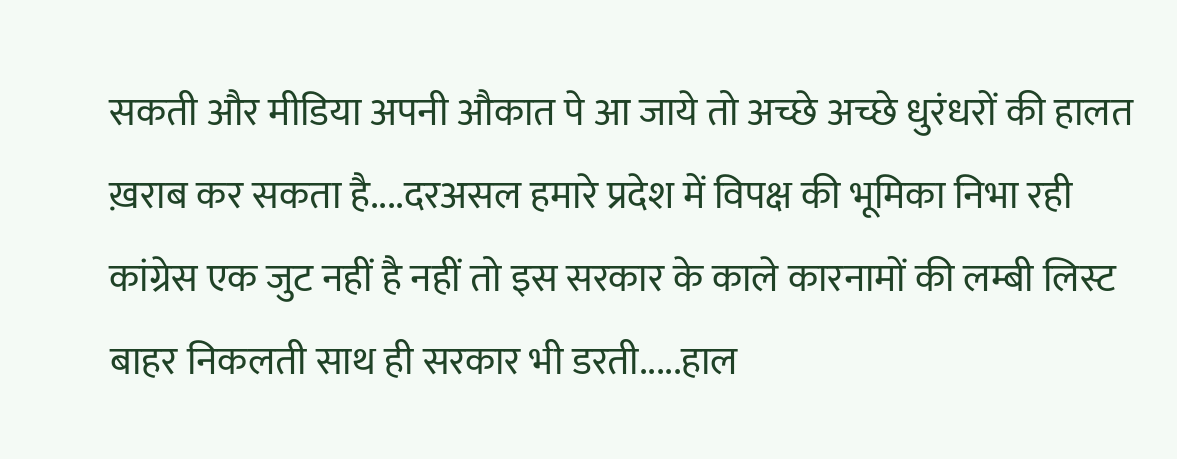सकती और मीडिया अपनी औकात पे आ जाये तो अच्छे अच्छे धुरंधरों की हालत ख़राब कर सकता है....दरअसल हमारे प्रदेश में विपक्ष की भूमिका निभा रही कांग्रेस एक जुट नहीं है नहीं तो इस सरकार के काले कारनामों की लम्बी लिस्ट बाहर निकलती साथ ही सरकार भी डरती.....हाल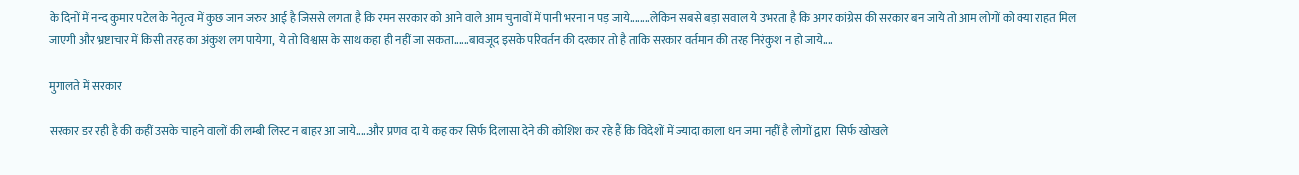के दिनों में नन्द कुमार पटेल के नेतृत्व में कुछ जान जरुर आई है जिससे लगता है कि रमन सरकार को आने वाले आम चुनावों में पानी भरना न पड़ जाये........लेकिन सबसे बड़ा सवाल ये उभरता है कि अगर कांग्रेस की सरकार बन जाये तो आम लोगों को क्या राहत मिल जाएगी और भ्रष्टाचार में किसी तरह का अंकुश लग पायेगा,  ये तो विश्वास के साथ कहा ही नहीं जा सकता......बावजूद इसके परिवर्तन की दरकार तो है ताकि सरकार वर्तमान की तरह निरंकुश न हो जाये....

मुगालते में सरकार

सरकार डर रही है की कहीं उसके चाहने वालों की लम्बी लिस्ट न बाहर आ जाये.....और प्रणव दा ये कह कर सिर्फ दिलासा देने की कोशिश कर रहे हैं कि विदेशों में ज्यादा काला धन जमा नहीं है लोगों द्वारा  सिर्फ खोखले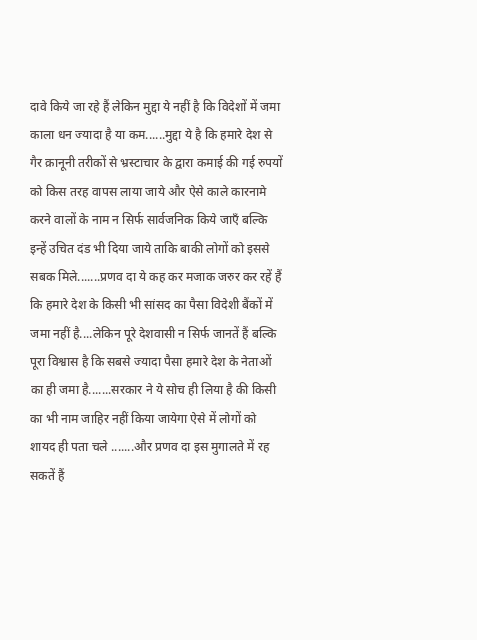दावे किये जा रहे हैं लेकिन मुद्दा ये नहीं है कि विदेशों में जमा काला धन ज्यादा है या कम......मुद्दा ये है कि हमारे देश से गैर क़ानूनी तरीकों से भ्रस्टाचार के द्वारा कमाई की गई रुपयों को किस तरह वापस लाया जाये और ऐसे काले कारनामे करने वालों के नाम न सिर्फ सार्वजनिक किये जाएँ बल्कि इन्हें उचित दंड भी दिया जाये ताकि बाकी लोगों को इससे सबक मिले.......प्रणव दा ये कह कर मजाक जरुर कर रहें हैं कि हमारे देश के किसी भी सांसद का पैसा विदेशी बैंकों में जमा नहीं है....लेकिन पूरे देशवासी न सिर्फ जानतें हैं बल्कि पूरा विश्वास है कि सबसे ज्यादा पैसा हमारे देश के नेताओं का ही जमा है.......सरकार ने ये सोच ही लिया है की किसी का भी नाम जाहिर नहीं किया जायेगा ऐसे में लोगों को शायद ही पता चले .......और प्रणव दा इस मुगालते में रह सकतें हैं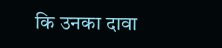कि उनका दावा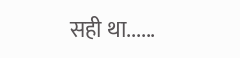सही था......